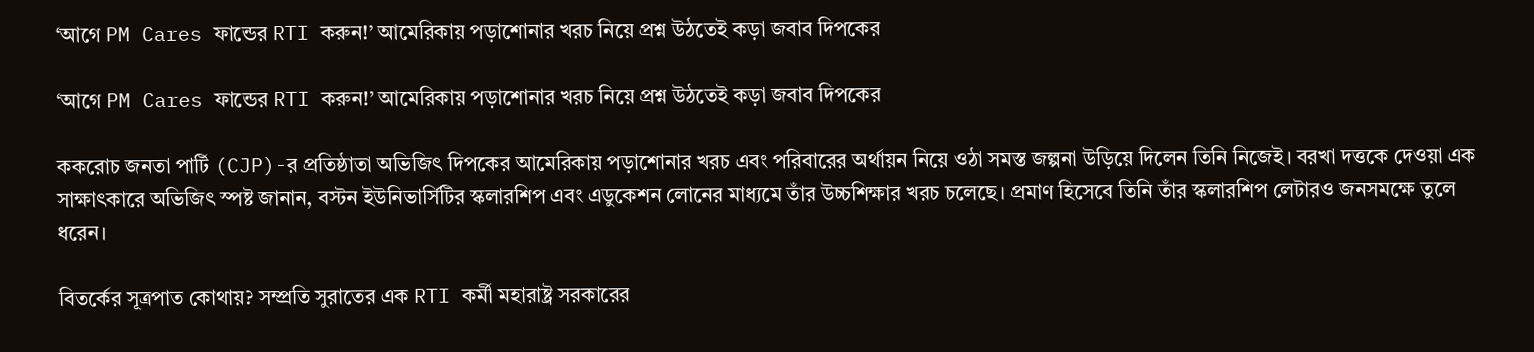‘আগে PM Cares ফান্ডের RTI করুন!’ আমেরিকায় পড়াশোনার খরচ নিয়ে প্রশ্ন উঠতেই কড়া জবাব দিপকের

‘আগে PM Cares ফান্ডের RTI করুন!’ আমেরিকায় পড়াশোনার খরচ নিয়ে প্রশ্ন উঠতেই কড়া জবাব দিপকের

ককরোচ জনতা পার্টি (CJP)-র প্রতিষ্ঠাতা অভিজিৎ দিপকের আমেরিকায় পড়াশোনার খরচ এবং পরিবারের অর্থায়ন নিয়ে ওঠা সমস্ত জল্পনা উড়িয়ে দিলেন তিনি নিজেই। বরখা দত্তকে দেওয়া এক সাক্ষাৎকারে অভিজিৎ স্পষ্ট জানান, বস্টন ইউনিভার্সিটির স্কলারশিপ এবং এডুকেশন লোনের মাধ্যমে তাঁর উচ্চশিক্ষার খরচ চলেছে। প্রমাণ হিসেবে তিনি তাঁর স্কলারশিপ লেটারও জনসমক্ষে তুলে ধরেন।

বিতর্কের সূত্রপাত কোথায়? সম্প্রতি সুরাতের এক RTI কর্মী মহারাষ্ট্র সরকারের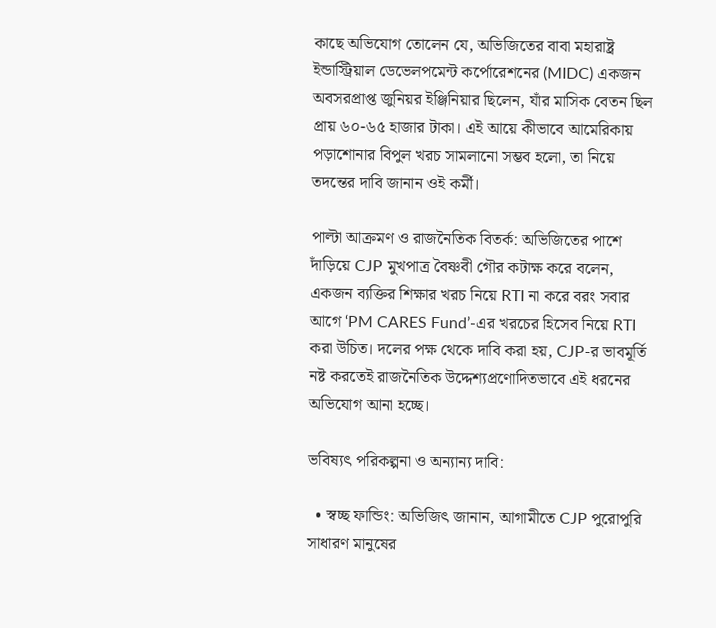কাছে অভিযোগ তোলেন যে, অভিজিতের বাবা মহারাষ্ট্র ইন্ডাস্ট্রিয়াল ডেভেলপমেন্ট কর্পোরেশনের (MIDC) একজন অবসরপ্রাপ্ত জুনিয়র ইঞ্জিনিয়ার ছিলেন, যাঁর মাসিক বেতন ছিল প্রায় ৬০-৬৫ হাজার টাকা। এই আয়ে কীভাবে আমেরিকায় পড়াশোনার বিপুল খরচ সামলানো সম্ভব হলো, তা নিয়ে তদন্তের দাবি জানান ওই কর্মী।

পাল্টা আক্রমণ ও রাজনৈতিক বিতর্ক: অভিজিতের পাশে দাঁড়িয়ে CJP মুখপাত্র বৈষ্ণবী গৌর কটাক্ষ করে বলেন, একজন ব্যক্তির শিক্ষার খরচ নিয়ে RTI না করে বরং সবার আগে ‘PM CARES Fund’-এর খরচের হিসেব নিয়ে RTI করা উচিত। দলের পক্ষ থেকে দাবি করা হয়, CJP-র ভাবমূর্তি নষ্ট করতেই রাজনৈতিক উদ্দেশ্যপ্রণোদিতভাবে এই ধরনের অভিযোগ আনা হচ্ছে।

ভবিষ্যৎ পরিকল্পনা ও অন্যান্য দাবি:

  • স্বচ্ছ ফান্ডিং: অভিজিৎ জানান, আগামীতে CJP পুরোপুরি সাধারণ মানুষের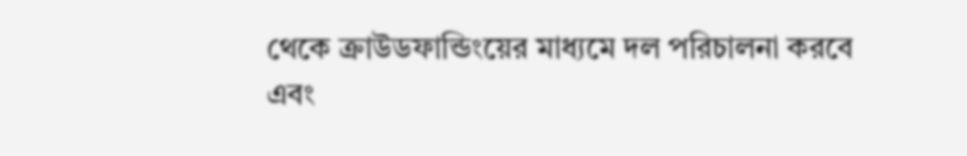থেকে ক্রাউডফান্ডিংয়ের মাধ্যমে দল পরিচালনা করবে এবং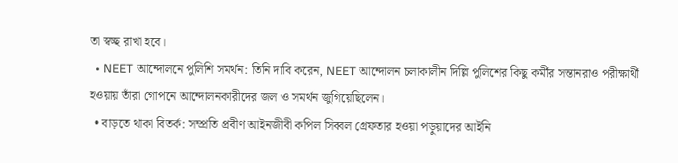তা স্বচ্ছ রাখা হবে।
  • NEET আন্দোলনে পুলিশি সমর্থন: তিনি দাবি করেন, NEET আন্দোলন চলাকালীন দিল্লি পুলিশের কিছু কর্মীর সন্তানরাও পরীক্ষার্থী হওয়ায় তাঁরা গোপনে আন্দোলনকারীদের জল ও সমর্থন জুগিয়েছিলেন।
  • বাড়তে থাকা বিতর্ক: সম্প্রতি প্রবীণ আইনজীবী কপিল সিব্বল গ্রেফতার হওয়া পড়ুয়াদের আইনি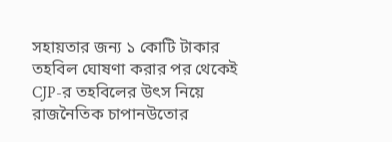সহায়তার জন্য ১ কোটি টাকার তহবিল ঘোষণা করার পর থেকেই CJP-র তহবিলের উৎস নিয়ে রাজনৈতিক চাপানউতোর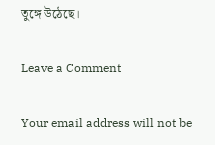তুঙ্গে উঠেছে।

Leave a Comment

Your email address will not be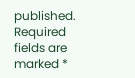published. Required fields are marked *